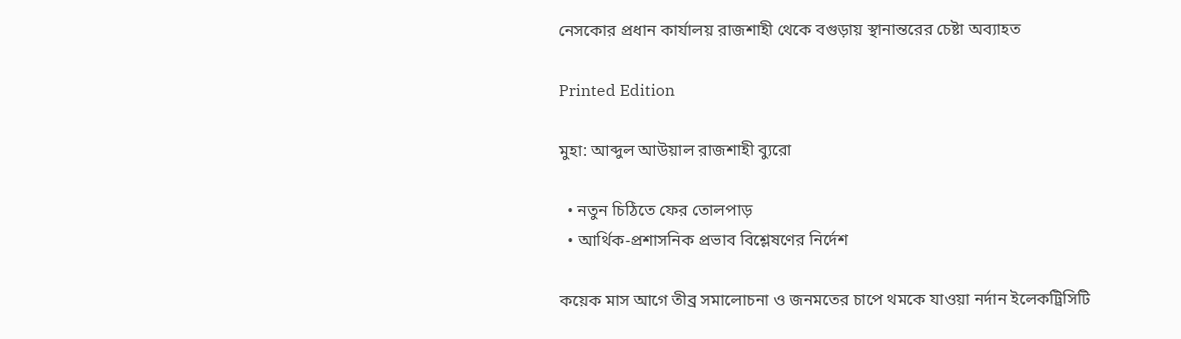নেসকোর প্রধান কার্যালয় রাজশাহী থেকে বগুড়ায় স্থানান্তরের চেষ্টা অব্যাহত

Printed Edition

মুহা: আব্দুল আউয়াল রাজশাহী ব্যুরো

  • নতুন চিঠিতে ফের তোলপাড়
  • আর্থিক-প্রশাসনিক প্রভাব বিশ্লেষণের নির্দেশ

কয়েক মাস আগে তীব্র সমালোচনা ও জনমতের চাপে থমকে যাওয়া নর্দান ইলেকট্রিসিটি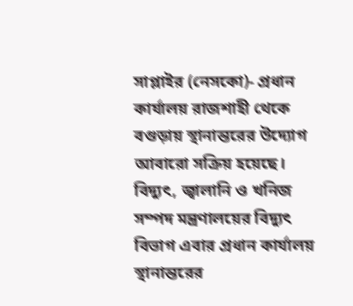সাপ্লাইর (নেসকো)- প্রধান কার্যালয় রাজশাহী থেকে বগুড়ায় স্থানান্তরের উদ্যোগ আবারো সক্রিয় হয়েছে। বিদ্যুৎ, জ্বালানি ও খনিজ সম্পদ মন্ত্রণালয়ের বিদ্যুৎ বিভাগ এবার প্রধান কার্যালয় স্থানান্তরের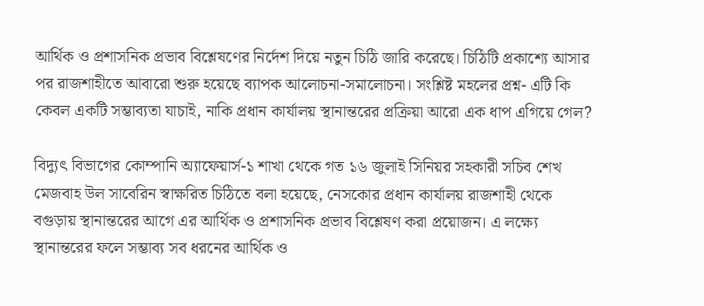আর্থিক ও প্রশাসনিক প্রভাব বিশ্লেষণের নির্দেশ দিয়ে নতুন চিঠি জারি করেছে। চিঠিটি প্রকাশ্যে আসার পর রাজশাহীতে আবারো শুরু হয়েছে ব্যাপক আলোচনা-সমালোচনা। সংশ্লিষ্ট মহলের প্রশ্ন- এটি কি কেবল একটি সম্ভাব্যতা যাচাই, নাকি প্রধান কার্যালয় স্থানান্তরের প্রক্রিয়া আরো এক ধাপ এগিয়ে গেল?

বিদ্যুৎ বিভাগের কোম্পানি অ্যাফেয়ার্স-১ শাখা থেকে গত ১৬ জুলাই সিনিয়র সহকারী সচিব শেখ মেজবাহ উল সাবেরিন স্বাক্ষরিত চিঠিতে বলা হয়েছে, নেসকোর প্রধান কার্যালয় রাজশাহী থেকে বগুড়ায় স্থানান্তরের আগে এর আর্থিক ও প্রশাসনিক প্রভাব বিশ্লেষণ করা প্রয়োজন। এ লক্ষ্যে স্থানান্তরের ফলে সম্ভাব্য সব ধরনের আর্থিক ও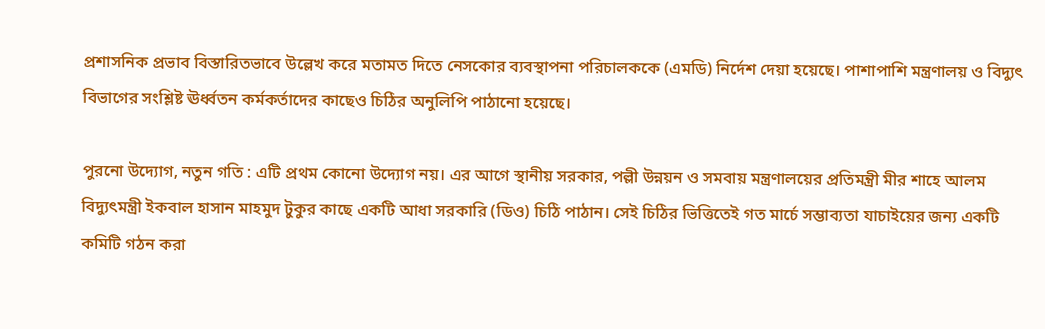প্রশাসনিক প্রভাব বিস্তারিতভাবে উল্লেখ করে মতামত দিতে নেসকোর ব্যবস্থাপনা পরিচালককে (এমডি) নির্দেশ দেয়া হয়েছে। পাশাপাশি মন্ত্রণালয় ও বিদ্যুৎ বিভাগের সংশ্লিষ্ট ঊর্ধ্বতন কর্মকর্তাদের কাছেও চিঠির অনুলিপি পাঠানো হয়েছে।

পুরনো উদ্যোগ, নতুন গতি : এটি প্রথম কোনো উদ্যোগ নয়। এর আগে স্থানীয় সরকার, পল্লী উন্নয়ন ও সমবায় মন্ত্রণালয়ের প্রতিমন্ত্রী মীর শাহে আলম বিদ্যুৎমন্ত্রী ইকবাল হাসান মাহমুদ টুকুর কাছে একটি আধা সরকারি (ডিও) চিঠি পাঠান। সেই চিঠির ভিত্তিতেই গত মার্চে সম্ভাব্যতা যাচাইয়ের জন্য একটি কমিটি গঠন করা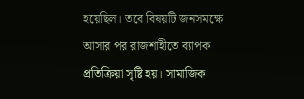হয়েছিল। তবে বিষয়টি জনসমক্ষে আসার পর রাজশাহীতে ব্যাপক প্রতিক্রিয়া সৃষ্টি হয়। সামাজিক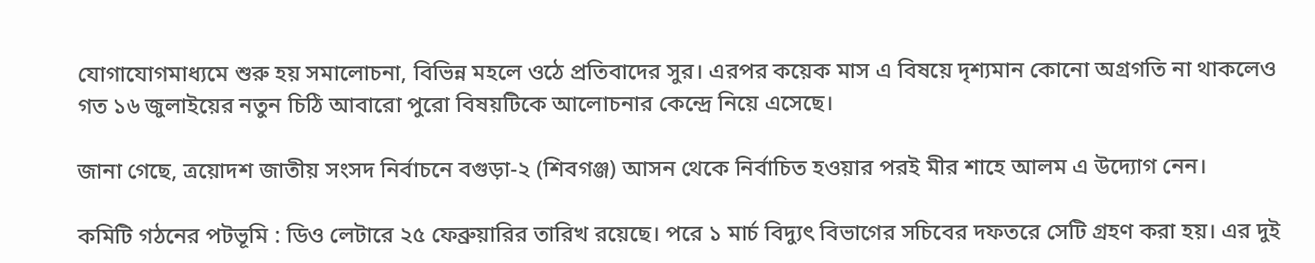যোগাযোগমাধ্যমে শুরু হয় সমালোচনা, বিভিন্ন মহলে ওঠে প্রতিবাদের সুর। এরপর কয়েক মাস এ বিষয়ে দৃশ্যমান কোনো অগ্রগতি না থাকলেও গত ১৬ জুলাইয়ের নতুন চিঠি আবারো পুরো বিষয়টিকে আলোচনার কেন্দ্রে নিয়ে এসেছে।

জানা গেছে, ত্রয়োদশ জাতীয় সংসদ নির্বাচনে বগুড়া-২ (শিবগঞ্জ) আসন থেকে নির্বাচিত হওয়ার পরই মীর শাহে আলম এ উদ্যোগ নেন।

কমিটি গঠনের পটভূমি : ডিও লেটারে ২৫ ফেব্রুয়ারির তারিখ রয়েছে। পরে ১ মার্চ বিদ্যুৎ বিভাগের সচিবের দফতরে সেটি গ্রহণ করা হয়। এর দুই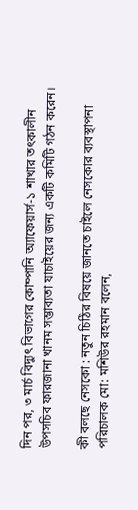দিন পর, ৩ মার্চ বিদ্যুৎ বিভাগের কোম্পানি অ্যাফেয়ার্স-১ শাখার তৎকালীন উপসচিব ফারজানা খানম সম্ভাব্যতা যাচাইয়ের জন্য একটি কমিটি গঠন করেন।

কী বলছে নেসকো : নতুন চিঠির বিষয়ে জানতে চাইলে নেসকোর ব্যবস্থাপনা পরিচালক মো: মশিউর রহমান বলেন,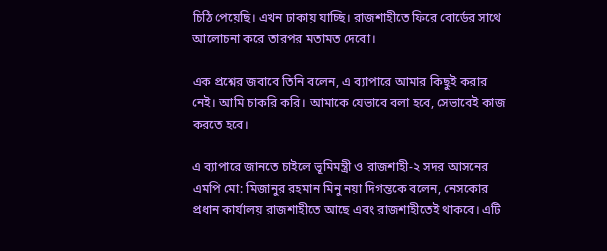চিঠি পেয়েছি। এখন ঢাকায় যাচ্ছি। রাজশাহীতে ফিরে বোর্ডের সাথে আলোচনা করে তারপর মতামত দেবো।

এক প্রশ্নের জবাবে তিনি বলেন, এ ব্যাপারে আমার কিছুই করার নেই। আমি চাকরি করি। আমাকে যেভাবে বলা হবে, সেভাবেই কাজ করতে হবে।

এ ব্যাপারে জানতে চাইলে ভূমিমন্ত্রী ও রাজশাহী-২ সদর আসনের এমপি মো: মিজানুর রহমান মিনু নয়া দিগন্তকে বলেন, নেসকোর প্রধান কার্যালয় রাজশাহীতে আছে এবং রাজশাহীতেই থাকবে। এটি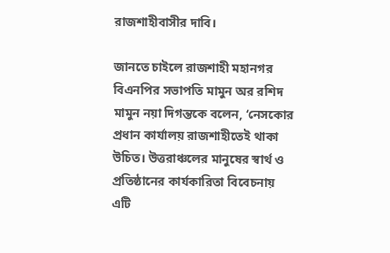রাজশাহীবাসীর দাবি।

জানতে চাইলে রাজশাহী মহানগর বিএনপির সভাপতি মামুন অর রশিদ মামুন নয়া দিগন্তকে বলেন, ‘নেসকোর প্রধান কার্যালয় রাজশাহীতেই থাকা উচিত। উত্তরাঞ্চলের মানুষের স্বার্থ ও প্রতিষ্ঠানের কার্যকারিতা বিবেচনায় এটি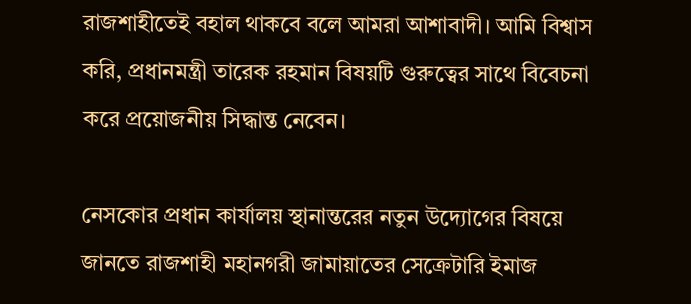রাজশাহীতেই বহাল থাকবে বলে আমরা আশাবাদী। আমি বিশ্বাস করি, প্রধানমন্ত্রী তারেক রহমান বিষয়টি গুরুত্বের সাথে বিবেচনা করে প্রয়োজনীয় সিদ্ধান্ত নেবেন।

নেসকোর প্রধান কার্যালয় স্থানান্তরের নতুন উদ্যোগের বিষয়ে জানতে রাজশাহী মহানগরী জামায়াতের সেক্রেটারি ইমাজ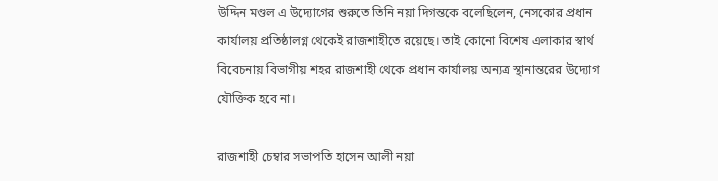উদ্দিন মণ্ডল এ উদ্যোগের শুরুতে তিনি নয়া দিগন্তকে বলেছিলেন, নেসকোর প্রধান কার্যালয় প্রতিষ্ঠালগ্ন থেকেই রাজশাহীতে রয়েছে। তাই কোনো বিশেষ এলাকার স্বার্থ বিবেচনায় বিভাগীয় শহর রাজশাহী থেকে প্রধান কার্যালয় অন্যত্র স্থানান্তরের উদ্যোগ যৌক্তিক হবে না।

রাজশাহী চেম্বার সভাপতি হাসেন আলী নয়া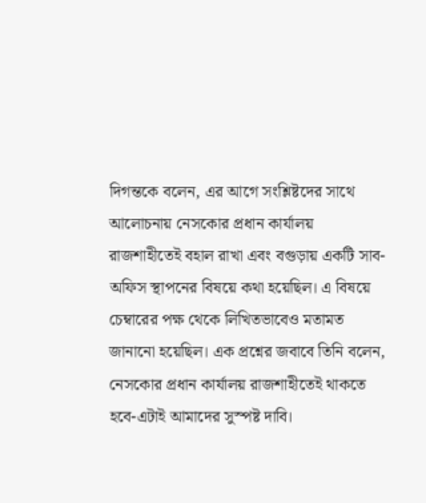দিগন্তকে বলেন, এর আগে সংশ্লিষ্টদের সাথে আলোচনায় নেসকোর প্রধান কার্যালয় রাজশাহীতেই বহাল রাখা এবং বগুড়ায় একটি সাব-অফিস স্থাপনের বিষয়ে কথা হয়েছিল। এ বিষয়ে চেম্বারের পক্ষ থেকে লিখিতভাবেও মতামত জানানো হয়েছিল। এক প্রশ্নের জবাবে তিনি বলেন, নেসকোর প্রধান কার্যালয় রাজশাহীতেই থাকতে হবে-এটাই আমাদের সুস্পষ্ট দাবি।